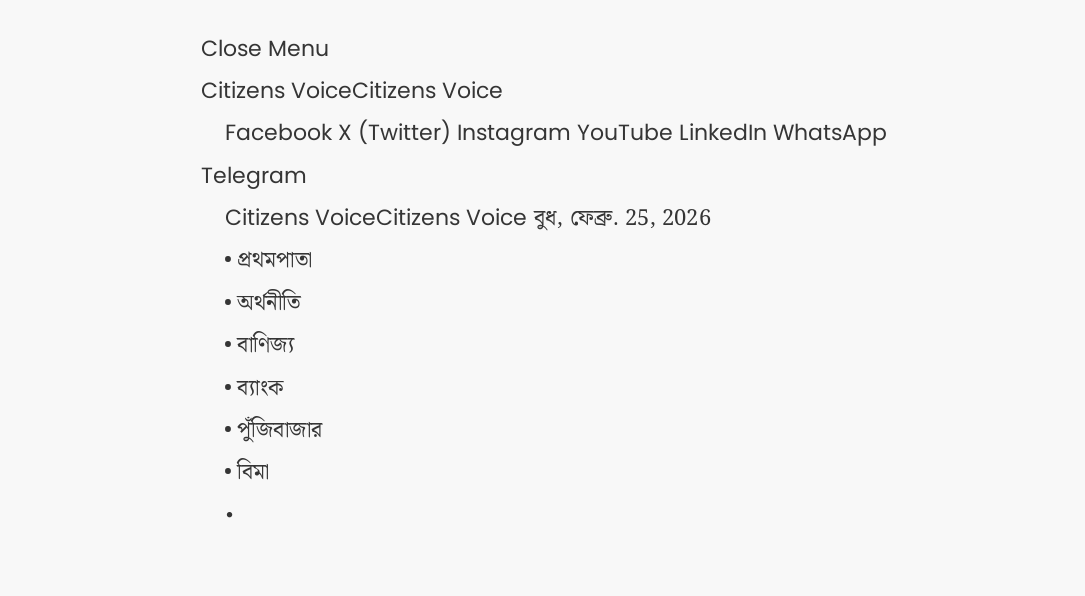Close Menu
Citizens VoiceCitizens Voice
    Facebook X (Twitter) Instagram YouTube LinkedIn WhatsApp Telegram
    Citizens VoiceCitizens Voice বুধ, ফেব্রু. 25, 2026
    • প্রথমপাতা
    • অর্থনীতি
    • বাণিজ্য
    • ব্যাংক
    • পুঁজিবাজার
    • বিমা
    •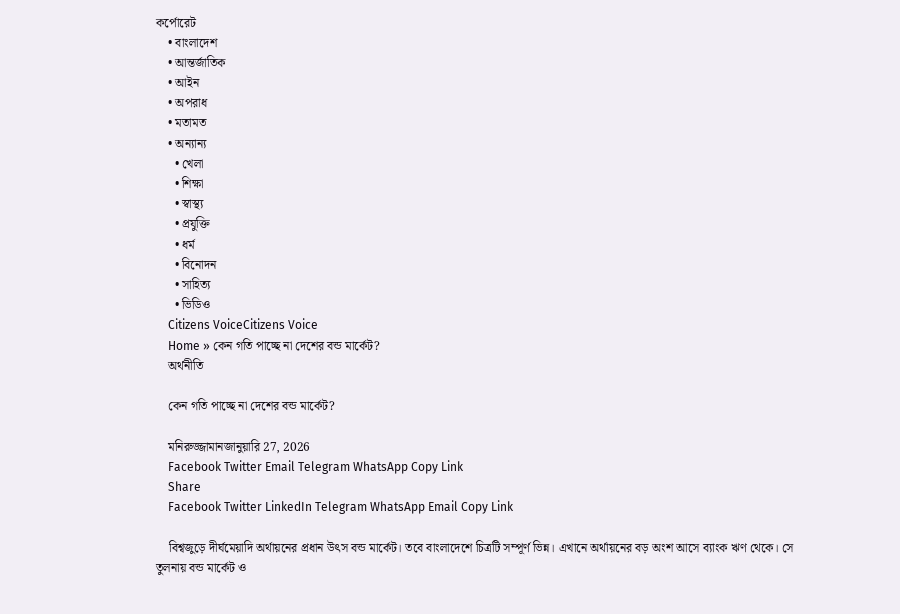কর্পোরেট
    • বাংলাদেশ
    • আন্তর্জাতিক
    • আইন
    • অপরাধ
    • মতামত
    • অন্যান্য
      • খেলা
      • শিক্ষা
      • স্বাস্থ্য
      • প্রযুক্তি
      • ধর্ম
      • বিনোদন
      • সাহিত্য
      • ভিডিও
    Citizens VoiceCitizens Voice
    Home » কেন গতি পাচ্ছে না দেশের বন্ড মার্কেট?
    অর্থনীতি

    কেন গতি পাচ্ছে না দেশের বন্ড মার্কেট?

    মনিরুজ্জামানজানুয়ারি 27, 2026
    Facebook Twitter Email Telegram WhatsApp Copy Link
    Share
    Facebook Twitter LinkedIn Telegram WhatsApp Email Copy Link

    বিশ্বজুড়ে দীর্ঘমেয়াদি অর্থায়নের প্রধান উৎস বন্ড মার্কেট। তবে বাংলাদেশে চিত্রটি সম্পূর্ণ ভিন্ন। এখানে অর্থায়নের বড় অংশ আসে ব্যাংক ঋণ থেকে। সে তুলনায় বন্ড মার্কেট ও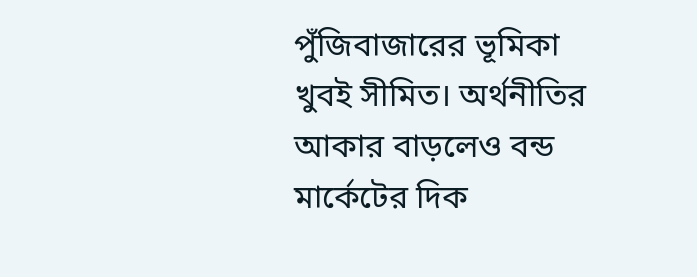পুঁজিবাজারের ভূমিকা খুবই সীমিত। অর্থনীতির আকার বাড়লেও বন্ড মার্কেটের দিক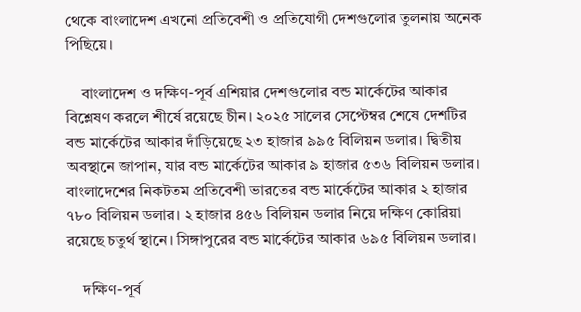থেকে বাংলাদেশ এখনো প্রতিবেশী ও প্রতিযোগী দেশগুলোর তুলনায় অনেক পিছিয়ে।

    বাংলাদেশ ও দক্ষিণ-পূর্ব এশিয়ার দেশগুলোর বন্ড মার্কেটের আকার বিশ্লেষণ করলে শীর্ষে রয়েছে চীন। ২০২৫ সালের সেপ্টেম্বর শেষে দেশটির বন্ড মার্কেটের আকার দাঁড়িয়েছে ২৩ হাজার ৯৯৫ বিলিয়ন ডলার। দ্বিতীয় অবস্থানে জাপান, যার বন্ড মার্কেটের আকার ৯ হাজার ৫৩৬ বিলিয়ন ডলার। বাংলাদেশের নিকটতম প্রতিবেশী ভারতের বন্ড মার্কেটের আকার ২ হাজার ৭৮০ বিলিয়ন ডলার। ২ হাজার ৪৫৬ বিলিয়ন ডলার নিয়ে দক্ষিণ কোরিয়া রয়েছে চতুর্থ স্থানে। সিঙ্গাপুরের বন্ড মার্কেটের আকার ৬৯৫ বিলিয়ন ডলার।

    দক্ষিণ-পূর্ব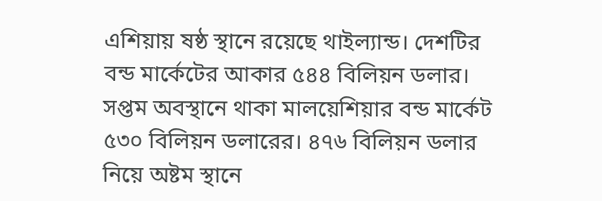এশিয়ায় ষষ্ঠ স্থানে রয়েছে থাইল্যান্ড। দেশটির বন্ড মার্কেটের আকার ৫৪৪ বিলিয়ন ডলার। সপ্তম অবস্থানে থাকা মালয়েশিয়ার বন্ড মার্কেট ৫৩০ বিলিয়ন ডলারের। ৪৭৬ বিলিয়ন ডলার নিয়ে অষ্টম স্থানে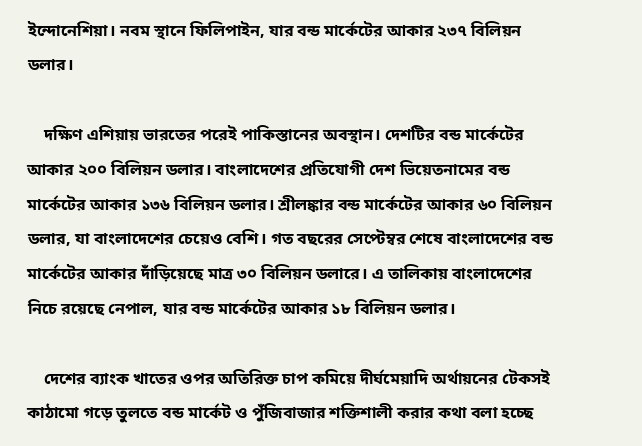ইন্দোনেশিয়া। নবম স্থানে ফিলিপাইন, যার বন্ড মার্কেটের আকার ২৩৭ বিলিয়ন ডলার।

    দক্ষিণ এশিয়ায় ভারতের পরেই পাকিস্তানের অবস্থান। দেশটির বন্ড মার্কেটের আকার ২০০ বিলিয়ন ডলার। বাংলাদেশের প্রতিযোগী দেশ ভিয়েতনামের বন্ড মার্কেটের আকার ১৩৬ বিলিয়ন ডলার। শ্রীলঙ্কার বন্ড মার্কেটের আকার ৬০ বিলিয়ন ডলার, যা বাংলাদেশের চেয়েও বেশি। গত বছরের সেপ্টেম্বর শেষে বাংলাদেশের বন্ড মার্কেটের আকার দাঁড়িয়েছে মাত্র ৩০ বিলিয়ন ডলারে। এ তালিকায় বাংলাদেশের নিচে রয়েছে নেপাল, যার বন্ড মার্কেটের আকার ১৮ বিলিয়ন ডলার।

    দেশের ব্যাংক খাতের ওপর অতিরিক্ত চাপ কমিয়ে দীর্ঘমেয়াদি অর্থায়নের টেকসই কাঠামো গড়ে তুলতে বন্ড মার্কেট ও পুঁজিবাজার শক্তিশালী করার কথা বলা হচ্ছে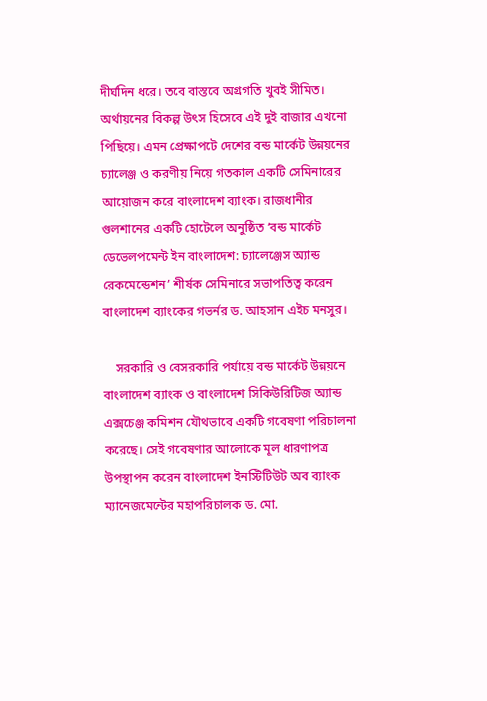দীর্ঘদিন ধরে। তবে বাস্তবে অগ্রগতি খুবই সীমিত। অর্থায়নের বিকল্প উৎস হিসেবে এই দুই বাজার এখনো পিছিয়ে। এমন প্রেক্ষাপটে দেশের বন্ড মার্কেট উন্নয়নের চ্যালেঞ্জ ও করণীয় নিয়ে গতকাল একটি সেমিনারের আয়োজন করে বাংলাদেশ ব্যাংক। রাজধানীর গুলশানের একটি হোটেলে অনুষ্ঠিত ‘বন্ড মার্কেট ডেভেলপমেন্ট ইন বাংলাদেশ: চ্যালেঞ্জেস অ্যান্ড রেকমেন্ডেশন’ শীর্ষক সেমিনারে সভাপতিত্ব করেন বাংলাদেশ ব্যাংকের গভর্নর ড. আহসান এইচ মনসুর।

    সরকারি ও বেসরকারি পর্যায়ে বন্ড মার্কেট উন্নয়নে বাংলাদেশ ব্যাংক ও বাংলাদেশ সিকিউরিটিজ অ্যান্ড এক্সচেঞ্জ কমিশন যৌথভাবে একটি গবেষণা পরিচালনা করেছে। সেই গবেষণার আলোকে মূল ধারণাপত্র উপস্থাপন করেন বাংলাদেশ ইনস্টিটিউট অব ব্যাংক ম্যানেজমেন্টের মহাপরিচালক ড. মো.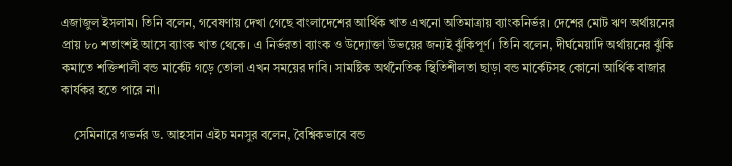এজাজুল ইসলাম। তিনি বলেন, গবেষণায় দেখা গেছে বাংলাদেশের আর্থিক খাত এখনো অতিমাত্রায় ব্যাংকনির্ভর। দেশের মোট ঋণ অর্থায়নের প্রায় ৮০ শতাংশই আসে ব্যাংক খাত থেকে। এ নির্ভরতা ব্যাংক ও উদ্যোক্তা উভয়ের জন্যই ঝুঁকিপূর্ণ। তিনি বলেন, দীর্ঘমেয়াদি অর্থায়নের ঝুঁকি কমাতে শক্তিশালী বন্ড মার্কেট গড়ে তোলা এখন সময়ের দাবি। সামষ্টিক অর্থনৈতিক স্থিতিশীলতা ছাড়া বন্ড মার্কেটসহ কোনো আর্থিক বাজার কার্যকর হতে পারে না।

    সেমিনারে গভর্নর ড. আহসান এইচ মনসুর বলেন, বৈশ্বিকভাবে বন্ড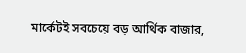মার্কেটই সবচেয়ে বড় আর্থিক বাজার,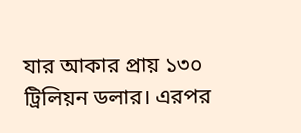যার আকার প্রায় ১৩০ ট্রিলিয়ন ডলার। এরপর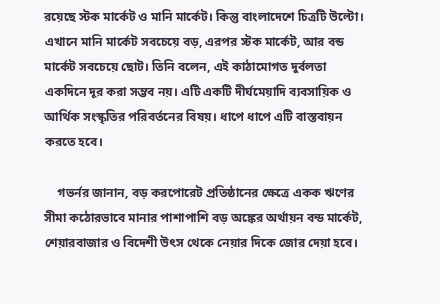রয়েছে স্টক মার্কেট ও মানি মার্কেট। কিন্তু বাংলাদেশে চিত্রটি উল্টো। এখানে মানি মার্কেট সবচেয়ে বড়, এরপর স্টক মার্কেট, আর বন্ড মার্কেট সবচেয়ে ছোট। তিনি বলেন, এই কাঠামোগত দুর্বলতা একদিনে দূর করা সম্ভব নয়। এটি একটি দীর্ঘমেয়াদি ব্যবসায়িক ও আর্থিক সংস্কৃতির পরিবর্তনের বিষয়। ধাপে ধাপে এটি বাস্তবায়ন করতে হবে।

    গভর্নর জানান, বড় করপোরেট প্রতিষ্ঠানের ক্ষেত্রে একক ঋণের সীমা কঠোরভাবে মানার পাশাপাশি বড় অঙ্কের অর্থায়ন বন্ড মার্কেট, শেয়ারবাজার ও বিদেশী উৎস থেকে নেয়ার দিকে জোর দেয়া হবে।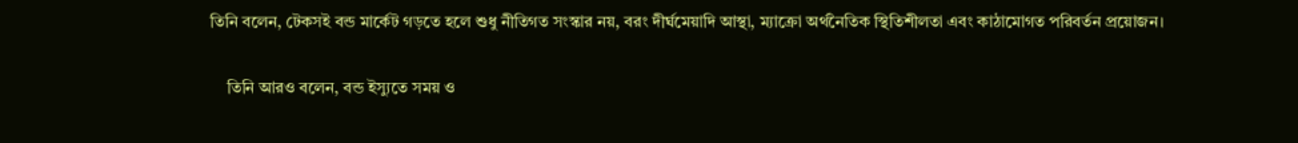তিনি বলেন, টেকসই বন্ড মার্কেট গড়তে হলে শুধু নীতিগত সংস্কার নয়, বরং দীর্ঘমেয়াদি আস্থা, ম্যাক্রো অর্থনৈতিক স্থিতিশীলতা এবং কাঠামোগত পরিবর্তন প্রয়োজন।

    তিনি আরও বলেন, বন্ড ইস্যুতে সময় ও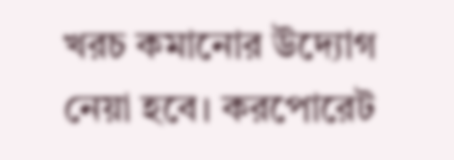খরচ কমানোর উদ্যোগ নেয়া হবে। করপোরেট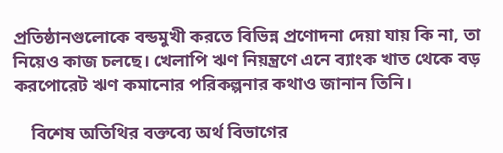প্রতিষ্ঠানগুলোকে বন্ডমুখী করতে বিভিন্ন প্রণোদনা দেয়া যায় কি না, তা নিয়েও কাজ চলছে। খেলাপি ঋণ নিয়ন্ত্রণে এনে ব্যাংক খাত থেকে বড় করপোরেট ঋণ কমানোর পরিকল্পনার কথাও জানান তিনি।

    বিশেষ অতিথির বক্তব্যে অর্থ বিভাগের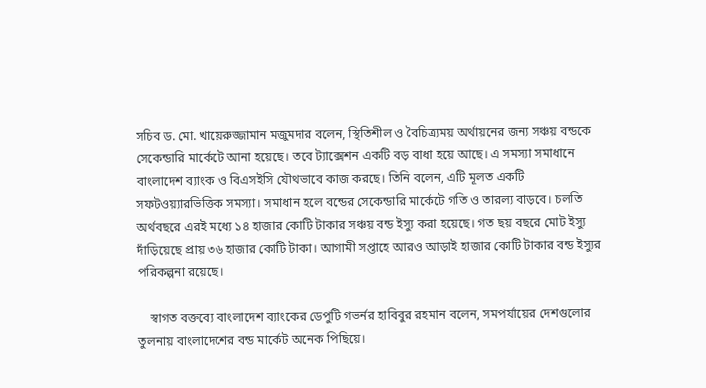সচিব ড. মো. খায়েরুজ্জামান মজুমদার বলেন, স্থিতিশীল ও বৈচিত্র্যময় অর্থায়নের জন্য সঞ্চয় বন্ডকে সেকেন্ডারি মার্কেটে আনা হয়েছে। তবে ট্যাক্সেশন একটি বড় বাধা হয়ে আছে। এ সমস্যা সমাধানে বাংলাদেশ ব্যাংক ও বিএসইসি যৌথভাবে কাজ করছে। তিনি বলেন, এটি মূলত একটি সফটওয়্যারভিত্তিক সমস্যা। সমাধান হলে বন্ডের সেকেন্ডারি মার্কেটে গতি ও তারল্য বাড়বে। চলতি অর্থবছরে এরই মধ্যে ১৪ হাজার কোটি টাকার সঞ্চয় বন্ড ইস্যু করা হয়েছে। গত ছয় বছরে মোট ইস্যু দাঁড়িয়েছে প্রায় ৩৬ হাজার কোটি টাকা। আগামী সপ্তাহে আরও আড়াই হাজার কোটি টাকার বন্ড ইস্যুর পরিকল্পনা রয়েছে।

    স্বাগত বক্তব্যে বাংলাদেশ ব্যাংকের ডেপুটি গভর্নর হাবিবুর রহমান বলেন, সমপর্যায়ের দেশগুলোর তুলনায় বাংলাদেশের বন্ড মার্কেট অনেক পিছিয়ে।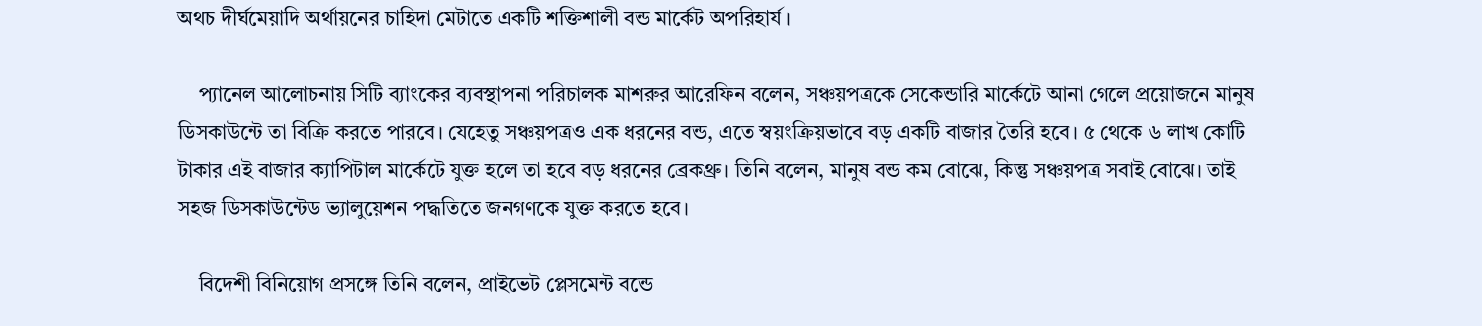অথচ দীর্ঘমেয়াদি অর্থায়নের চাহিদা মেটাতে একটি শক্তিশালী বন্ড মার্কেট অপরিহার্য।

    প্যানেল আলোচনায় সিটি ব্যাংকের ব্যবস্থাপনা পরিচালক মাশরুর আরেফিন বলেন, সঞ্চয়পত্রকে সেকেন্ডারি মার্কেটে আনা গেলে প্রয়োজনে মানুষ ডিসকাউন্টে তা বিক্রি করতে পারবে। যেহেতু সঞ্চয়পত্রও এক ধরনের বন্ড, এতে স্বয়ংক্রিয়ভাবে বড় একটি বাজার তৈরি হবে। ৫ থেকে ৬ লাখ কোটি টাকার এই বাজার ক্যাপিটাল মার্কেটে যুক্ত হলে তা হবে বড় ধরনের ব্রেকথ্রু। তিনি বলেন, মানুষ বন্ড কম বোঝে, কিন্তু সঞ্চয়পত্র সবাই বোঝে। তাই সহজ ডিসকাউন্টেড ভ্যালুয়েশন পদ্ধতিতে জনগণকে যুক্ত করতে হবে।

    বিদেশী বিনিয়োগ প্রসঙ্গে তিনি বলেন, প্রাইভেট প্লেসমেন্ট বন্ডে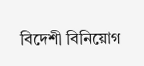বিদেশী বিনিয়োগ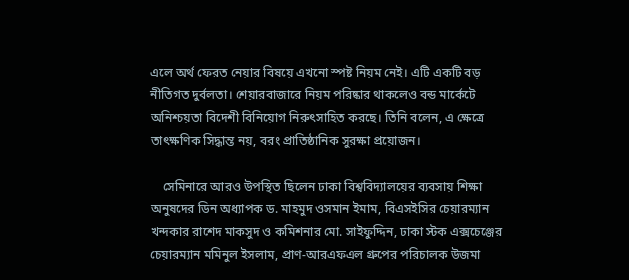এলে অর্থ ফেরত নেয়ার বিষয়ে এখনো স্পষ্ট নিয়ম নেই। এটি একটি বড় নীতিগত দুর্বলতা। শেয়ারবাজারে নিয়ম পরিষ্কার থাকলেও বন্ড মার্কেটে অনিশ্চয়তা বিদেশী বিনিয়োগ নিরুৎসাহিত করছে। তিনি বলেন, এ ক্ষেত্রে তাৎক্ষণিক সিদ্ধান্ত নয়, বরং প্রাতিষ্ঠানিক সুরক্ষা প্রয়োজন।

    সেমিনারে আরও উপস্থিত ছিলেন ঢাকা বিশ্ববিদ্যালয়ের ব্যবসায় শিক্ষা অনুষদের ডিন অধ্যাপক ড. মাহমুদ ওসমান ইমাম, বিএসইসির চেয়ারম্যান খন্দকার রাশেদ মাকসুদ ও কমিশনার মো. সাইফুদ্দিন, ঢাকা স্টক এক্সচেঞ্জের চেয়ারম্যান মমিনুল ইসলাম, প্রাণ-আরএফএল গ্রুপের পরিচালক উজমা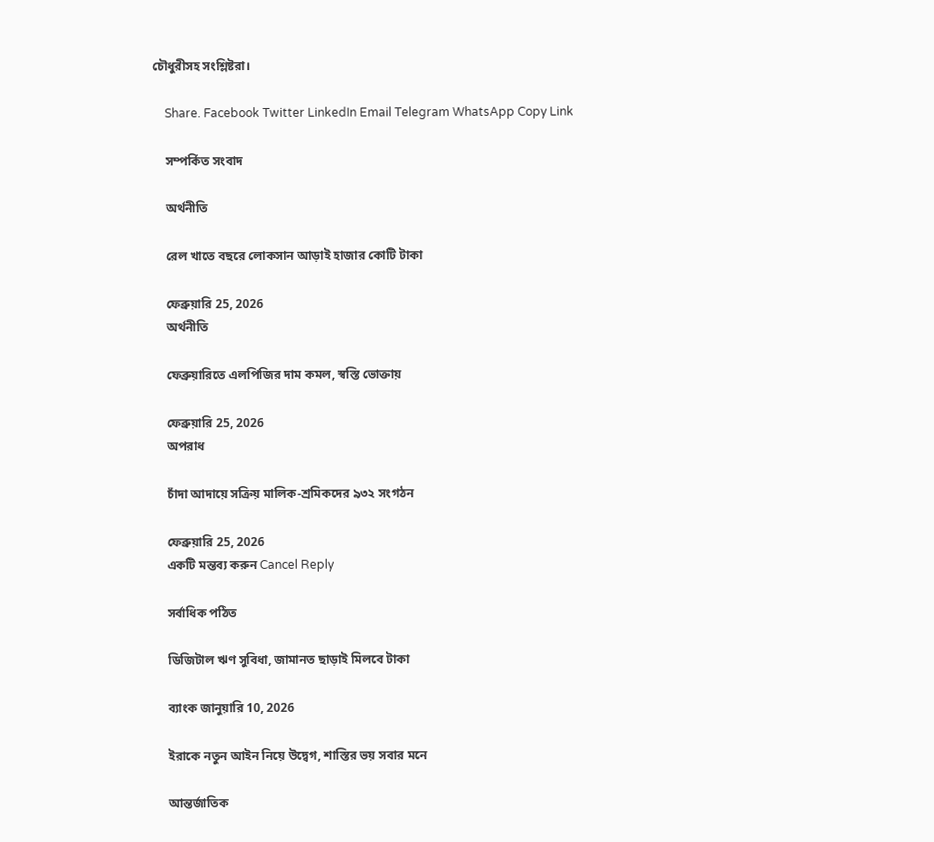চৌধুরীসহ সংশ্লিষ্টরা।

    Share. Facebook Twitter LinkedIn Email Telegram WhatsApp Copy Link

    সম্পর্কিত সংবাদ

    অর্থনীতি

    রেল খাতে বছরে লোকসান আড়াই হাজার কোটি টাকা

    ফেব্রুয়ারি 25, 2026
    অর্থনীতি

    ফেব্রুয়ারিতে এলপিজির দাম কমল, স্বস্তি ভোক্তায়

    ফেব্রুয়ারি 25, 2026
    অপরাধ

    চাঁদা আদায়ে সক্রিয় মালিক-শ্রমিকদের ৯৩২ সংগঠন

    ফেব্রুয়ারি 25, 2026
    একটি মন্তব্য করুন Cancel Reply

    সর্বাধিক পঠিত

    ডিজিটাল ঋণ সুবিধা, জামানত ছাড়াই মিলবে টাকা

    ব্যাংক জানুয়ারি 10, 2026

    ইরাকে নতুন আইন নিয়ে উদ্বেগ, শাস্তির ভয় সবার মনে

    আন্তর্জাতিক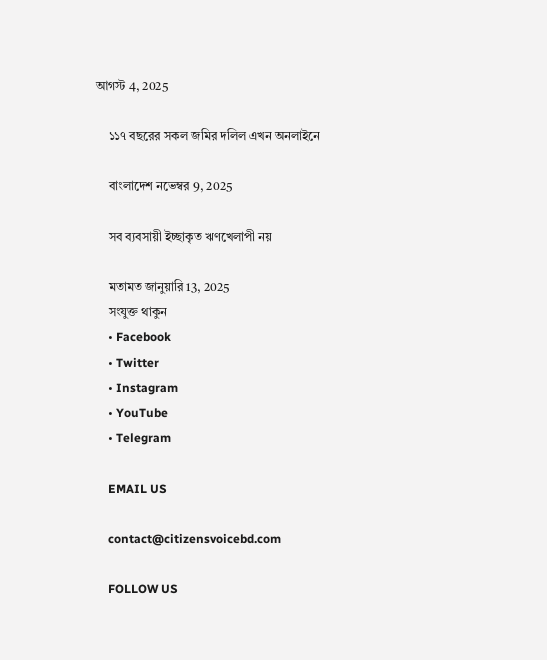আগস্ট 4, 2025

    ১১৭ বছরের সকল জমির দলিল এখন অনলাইনে

    বাংলাদেশ নভেম্বর 9, 2025

    সব ব্যবসায়ী ইচ্ছাকৃত ঋণখেলাপী নয়

    মতামত জানুয়ারি 13, 2025
    সংযুক্ত থাকুন
    • Facebook
    • Twitter
    • Instagram
    • YouTube
    • Telegram

    EMAIL US

    contact@citizensvoicebd.com

    FOLLOW US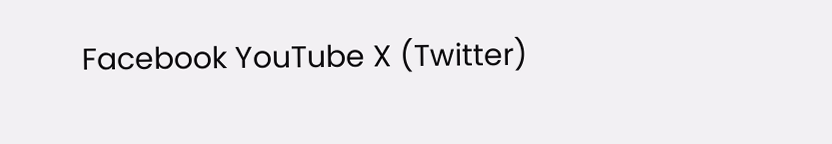Facebook YouTube X (Twitter)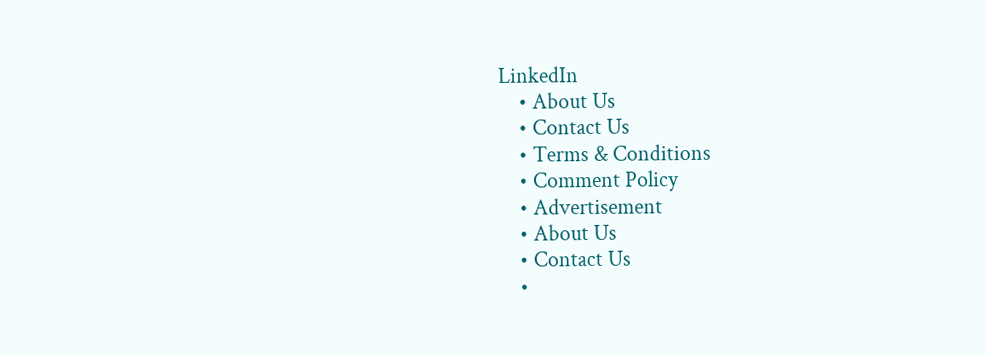LinkedIn
    • About Us
    • Contact Us
    • Terms & Conditions
    • Comment Policy
    • Advertisement
    • About Us
    • Contact Us
    •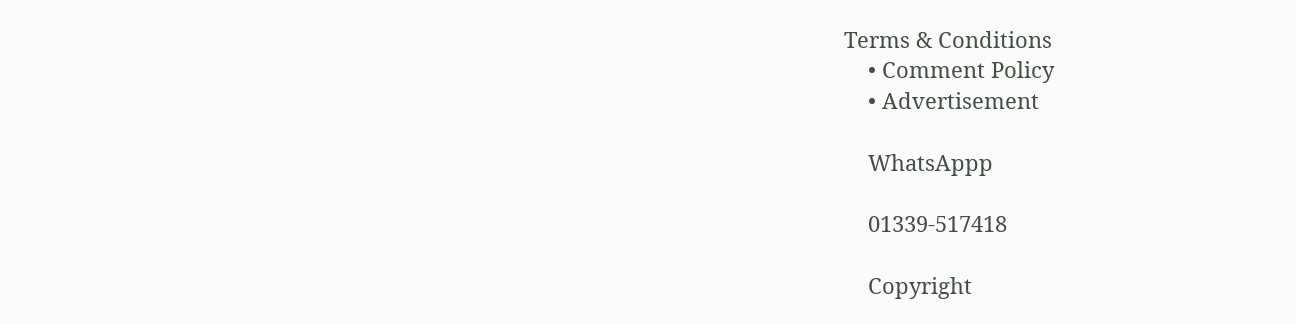Terms & Conditions
    • Comment Policy
    • Advertisement

    WhatsAppp

    01339-517418

    Copyright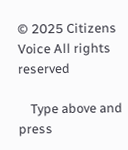© 2025 Citizens Voice All rights reserved

    Type above and press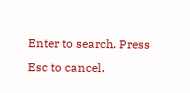Enter to search. Press Esc to cancel.